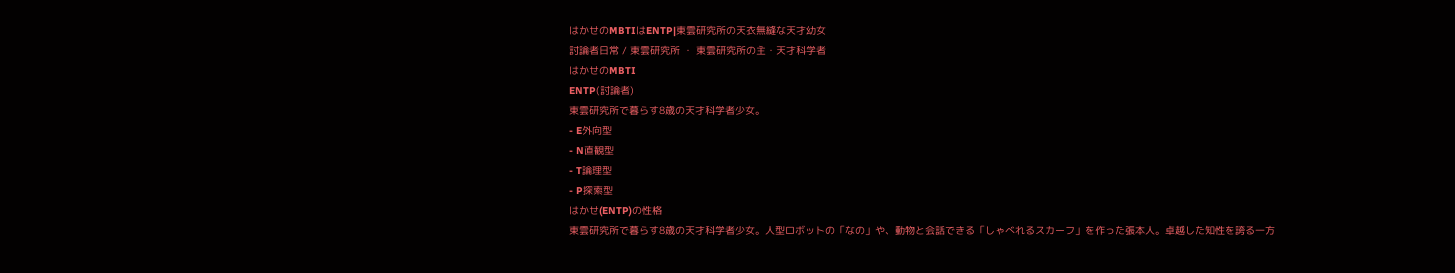はかせのMBTIはENTP|東雲研究所の天衣無縫な天才幼女
討論者日常 / 東雲研究所 ・ 東雲研究所の主・天才科学者
はかせのMBTI
ENTP(討論者)
東雲研究所で暮らす8歳の天才科学者少女。
- E外向型
- N直観型
- T論理型
- P探索型
はかせ(ENTP)の性格
東雲研究所で暮らす8歳の天才科学者少女。人型ロボットの「なの」や、動物と会話できる「しゃべれるスカーフ」を作った張本人。卓越した知性を誇る一方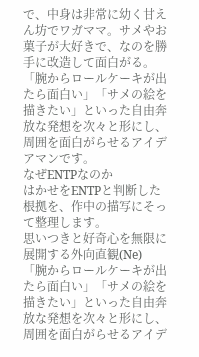で、中身は非常に幼く甘えん坊でワガママ。サメやお菓子が大好きで、なのを勝手に改造して面白がる。
「腕からロールケーキが出たら面白い」「サメの絵を描きたい」といった自由奔放な発想を次々と形にし、周囲を面白がらせるアイデアマンです。
なぜENTPなのか
はかせをENTPと判断した根拠を、作中の描写にそって整理します。
思いつきと好奇心を無限に展開する外向直観(Ne)
「腕からロールケーキが出たら面白い」「サメの絵を描きたい」といった自由奔放な発想を次々と形にし、周囲を面白がらせるアイデ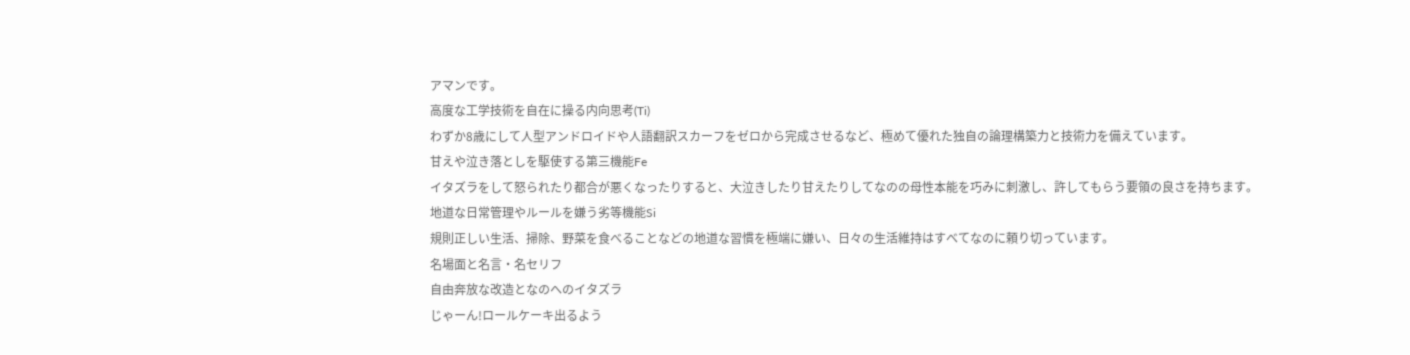アマンです。
高度な工学技術を自在に操る内向思考(Ti)
わずか8歳にして人型アンドロイドや人語翻訳スカーフをゼロから完成させるなど、極めて優れた独自の論理構築力と技術力を備えています。
甘えや泣き落としを駆使する第三機能Fe
イタズラをして怒られたり都合が悪くなったりすると、大泣きしたり甘えたりしてなのの母性本能を巧みに刺激し、許してもらう要領の良さを持ちます。
地道な日常管理やルールを嫌う劣等機能Si
規則正しい生活、掃除、野菜を食べることなどの地道な習慣を極端に嫌い、日々の生活維持はすべてなのに頼り切っています。
名場面と名言・名セリフ
自由奔放な改造となのへのイタズラ
じゃーん!ロールケーキ出るよう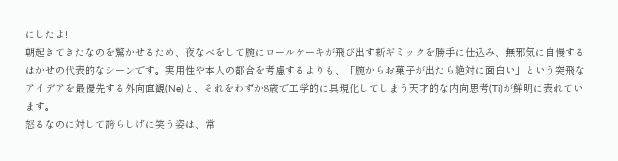にしたよ!
朝起きてきたなのを驚かせるため、夜なべをして腕にロールケーキが飛び出す新ギミックを勝手に仕込み、無邪気に自慢するはかせの代表的なシーンです。実用性や本人の都合を考慮するよりも、「腕からお菓子が出たら絶対に面白い」という突飛なアイデアを最優先する外向直観(Ne)と、それをわずか8歳で工学的に具現化してしまう天才的な内向思考(Ti)が鮮明に表れています。
怒るなのに対して誇らしげに笑う姿は、常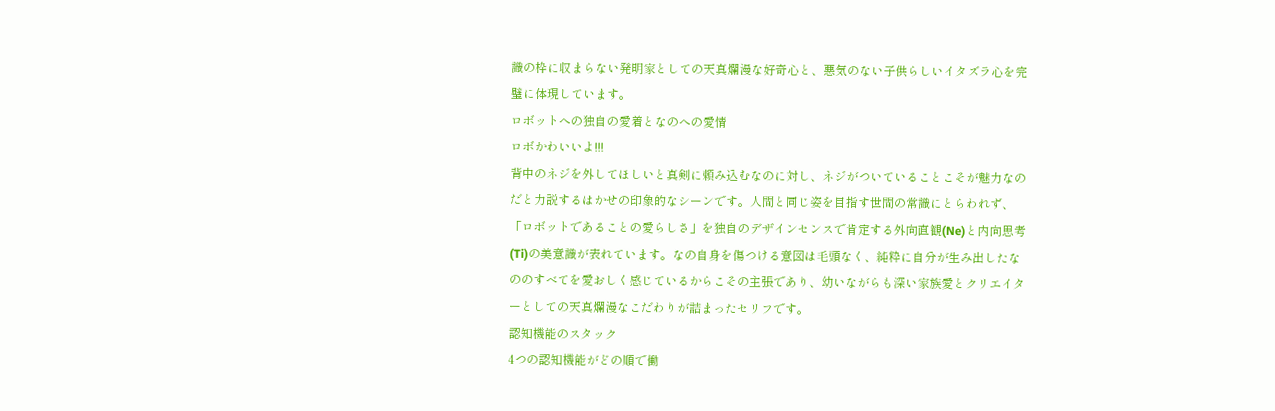識の枠に収まらない発明家としての天真爛漫な好奇心と、悪気のない子供らしいイタズラ心を完璧に体現しています。
ロボットへの独自の愛着となのへの愛情
ロボかわいいよ!!!
背中のネジを外してほしいと真剣に頼み込むなのに対し、ネジがついていることこそが魅力なのだと力説するはかせの印象的なシーンです。人間と同じ姿を目指す世間の常識にとらわれず、「ロボットであることの愛らしさ」を独自のデザインセンスで肯定する外向直観(Ne)と内向思考(Ti)の美意識が表れています。なの自身を傷つける意図は毛頭なく、純粋に自分が生み出したなののすべてを愛おしく感じているからこその主張であり、幼いながらも深い家族愛とクリエイターとしての天真爛漫なこだわりが詰まったセリフです。
認知機能のスタック
4つの認知機能がどの順で働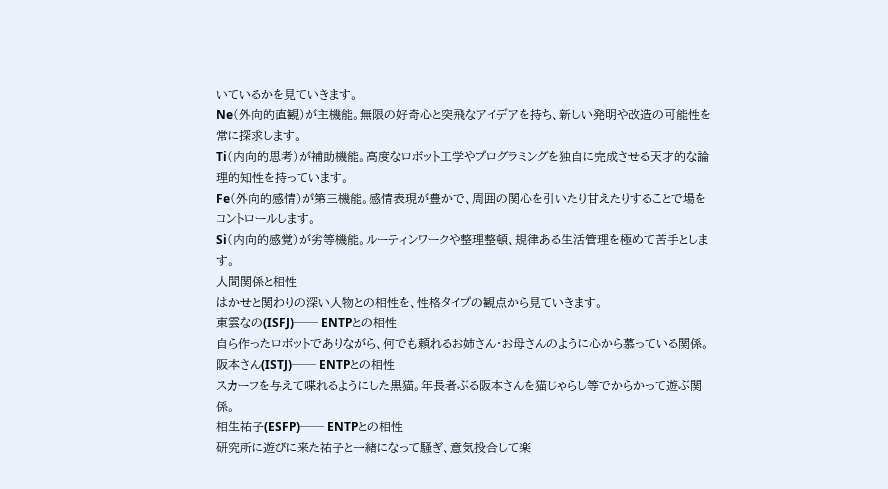いているかを見ていきます。
Ne(外向的直観)が主機能。無限の好奇心と突飛なアイデアを持ち、新しい発明や改造の可能性を常に探求します。
Ti(内向的思考)が補助機能。高度なロボット工学やプログラミングを独自に完成させる天才的な論理的知性を持っています。
Fe(外向的感情)が第三機能。感情表現が豊かで、周囲の関心を引いたり甘えたりすることで場をコントロールします。
Si(内向的感覚)が劣等機能。ルーティンワークや整理整頓、規律ある生活管理を極めて苦手とします。
人間関係と相性
はかせと関わりの深い人物との相性を、性格タイプの観点から見ていきます。
東雲なの(ISFJ)── ENTPとの相性
自ら作ったロボットでありながら、何でも頼れるお姉さん・お母さんのように心から慕っている関係。
阪本さん(ISTJ)── ENTPとの相性
スカーフを与えて喋れるようにした黒猫。年長者ぶる阪本さんを猫じゃらし等でからかって遊ぶ関係。
相生祐子(ESFP)── ENTPとの相性
研究所に遊びに来た祐子と一緒になって騒ぎ、意気投合して楽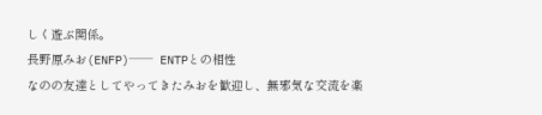しく遊ぶ関係。
長野原みお(ENFP)── ENTPとの相性
なのの友達としてやってきたみおを歓迎し、無邪気な交流を楽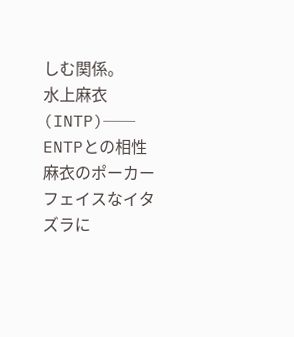しむ関係。
水上麻衣(INTP)── ENTPとの相性
麻衣のポーカーフェイスなイタズラに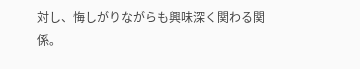対し、悔しがりながらも興味深く関わる関係。